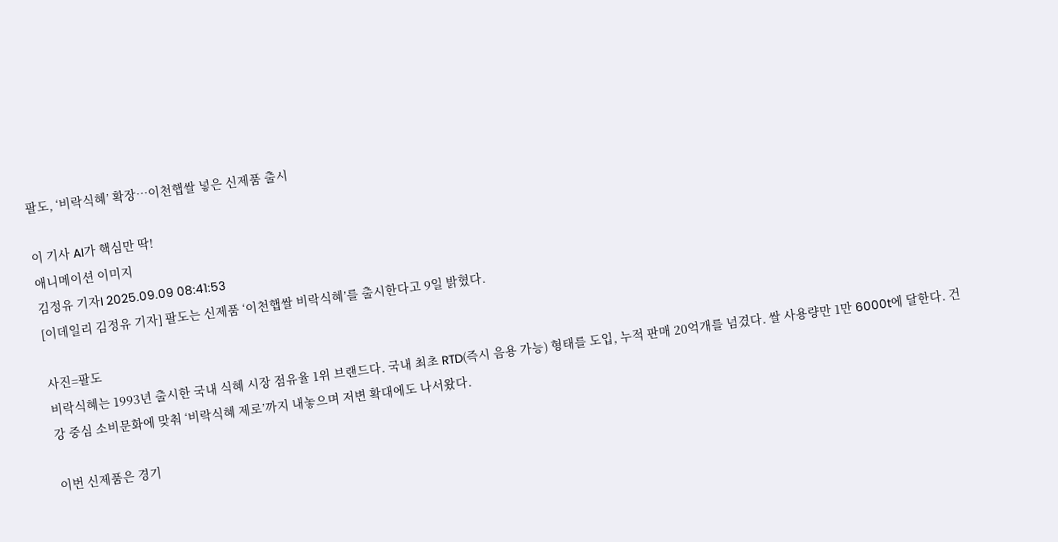팔도, ‘비락식혜’ 확장…이천햅쌀 넣은 신제품 출시

이 기사 AI가 핵심만 딱!
애니메이션 이미지
김정유 기자I 2025.09.09 08:41:53
[이데일리 김정유 기자] 팔도는 신제품 ‘이천햅쌀 비락식혜’를 출시한다고 9일 밝혔다.

사진=팔도
비락식혜는 1993년 출시한 국내 식혜 시장 점유율 1위 브랜드다. 국내 최초 RTD(즉시 음용 가능) 형태를 도입, 누적 판매 20억개를 넘겼다. 쌀 사용량만 1만 6000t에 달한다. 건강 중심 소비문화에 맞춰 ‘비락식혜 제로’까지 내놓으며 저변 확대에도 나서왔다.

이번 신제품은 경기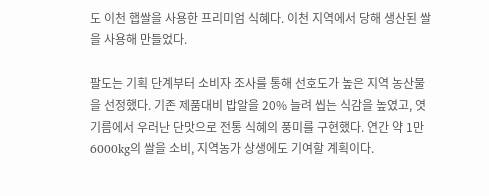도 이천 햅쌀을 사용한 프리미엄 식혜다. 이천 지역에서 당해 생산된 쌀을 사용해 만들었다.

팔도는 기획 단계부터 소비자 조사를 통해 선호도가 높은 지역 농산물을 선정했다. 기존 제품대비 밥알을 20% 늘려 씹는 식감을 높였고, 엿기름에서 우러난 단맛으로 전통 식혜의 풍미를 구현했다. 연간 약 1만 6000kg의 쌀을 소비, 지역농가 상생에도 기여할 계획이다.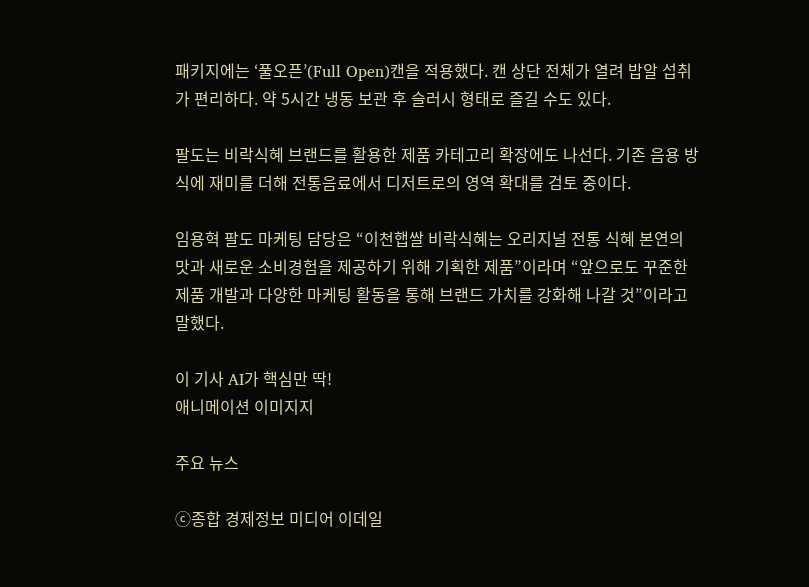패키지에는 ‘풀오픈’(Full Open)캔을 적용했다. 캔 상단 전체가 열려 밥알 섭취가 편리하다. 약 5시간 냉동 보관 후 슬러시 형태로 즐길 수도 있다.

팔도는 비락식혜 브랜드를 활용한 제품 카테고리 확장에도 나선다. 기존 음용 방식에 재미를 더해 전통음료에서 디저트로의 영역 확대를 검토 중이다.

임용혁 팔도 마케팅 담당은 “이천햅쌀 비락식혜는 오리지널 전통 식혜 본연의 맛과 새로운 소비경험을 제공하기 위해 기획한 제품”이라며 “앞으로도 꾸준한 제품 개발과 다양한 마케팅 활동을 통해 브랜드 가치를 강화해 나갈 것”이라고 말했다.

이 기사 AI가 핵심만 딱!
애니메이션 이미지지

주요 뉴스

ⓒ종합 경제정보 미디어 이데일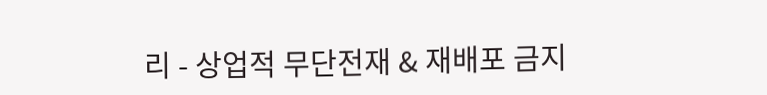리 - 상업적 무단전재 & 재배포 금지